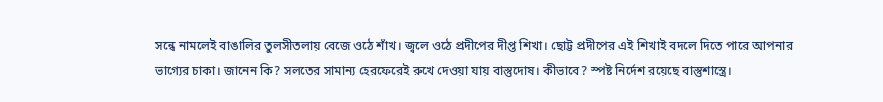সন্ধে নামলেই বাঙালির তুলসীতলায় বেজে ওঠে শাঁখ। জ্বলে ওঠে প্রদীপের দীপ্ত শিখা। ছোট্ট প্রদীপের এই শিখাই বদলে দিতে পারে আপনার ভাগ্যের চাকা। জানেন কি? সলতের সামান্য হেরফেরেই রুখে দেওয়া যায় বাস্তুদোষ। কীভাবে? স্পষ্ট নির্দেশ রয়েছে বাস্তুশাস্ত্রে।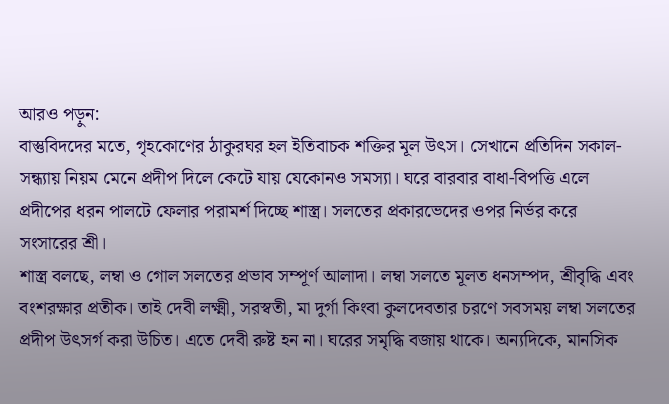আরও পড়ুন:
বাস্তুবিদদের মতে, গৃহকোণের ঠাকুরঘর হল ইতিবাচক শক্তির মূল উৎস। সেখানে প্রতিদিন সকাল-সন্ধ্যায় নিয়ম মেনে প্রদীপ দিলে কেটে যায় যেকোনও সমস্যা। ঘরে বারবার বাধা-বিপত্তি এলে প্রদীপের ধরন পালটে ফেলার পরামর্শ দিচ্ছে শাস্ত্র। সলতের প্রকারভেদের ওপর নির্ভর করে সংসারের শ্রী।
শাস্ত্র বলছে, লম্বা ও গোল সলতের প্রভাব সম্পূর্ণ আলাদা। লম্বা সলতে মূলত ধনসম্পদ, শ্রীবৃদ্ধি এবং বংশরক্ষার প্রতীক। তাই দেবী লক্ষ্মী, সরস্বতী, মা দুর্গা কিংবা কুলদেবতার চরণে সবসময় লম্বা সলতের প্রদীপ উৎসর্গ করা উচিত। এতে দেবী রুষ্ট হন না। ঘরের সমৃদ্ধি বজায় থাকে। অন্যদিকে, মানসিক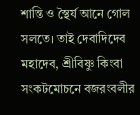শান্তি ও স্থৈর্য আনে গোল সলতে। তাই দেবাদিদেব মহাদেব, শ্রীবিষ্ণু কিংবা সংকটমোচনে বজরংবলীর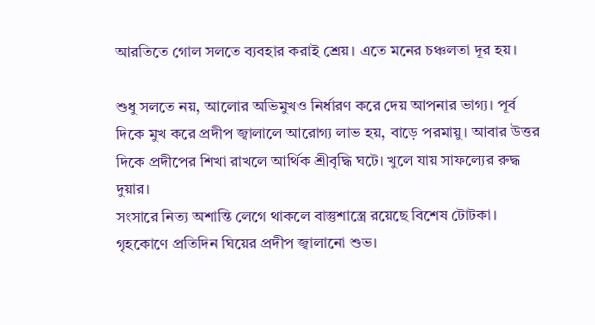আরতিতে গোল সলতে ব্যবহার করাই শ্রেয়। এতে মনের চঞ্চলতা দূর হয়।

শুধু সলতে নয়, আলোর অভিমুখও নির্ধারণ করে দেয় আপনার ভাগ্য। পূর্ব দিকে মুখ করে প্রদীপ জ্বালালে আরোগ্য লাভ হয়, বাড়ে পরমায়ু। আবার উত্তর দিকে প্রদীপের শিখা রাখলে আর্থিক শ্রীবৃদ্ধি ঘটে। খুলে যায় সাফল্যের রুদ্ধ দুয়ার।
সংসারে নিত্য অশান্তি লেগে থাকলে বাস্তুশাস্ত্রে রয়েছে বিশেষ টোটকা। গৃহকোণে প্রতিদিন ঘিয়ের প্রদীপ জ্বালানো শুভ।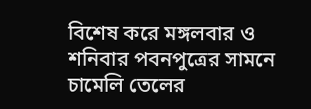বিশেষ করে মঙ্গলবার ও শনিবার পবনপুত্রের সামনে চামেলি তেলের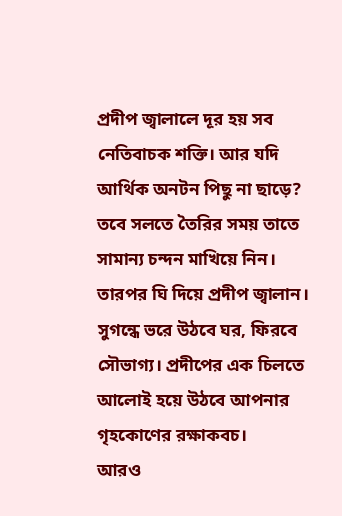প্রদীপ জ্বালালে দূর হয় সব নেতিবাচক শক্তি। আর যদি আর্থিক অনটন পিছু না ছাড়ে? তবে সলতে তৈরির সময় তাতে সামান্য চন্দন মাখিয়ে নিন। তারপর ঘি দিয়ে প্রদীপ জ্বালান। সুগন্ধে ভরে উঠবে ঘর, ফিরবে সৌভাগ্য। প্রদীপের এক চিলতে আলোই হয়ে উঠবে আপনার গৃহকোণের রক্ষাকবচ।
আরও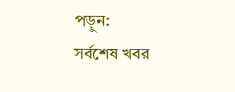পড়ুন:
সর্বশেষ খবর